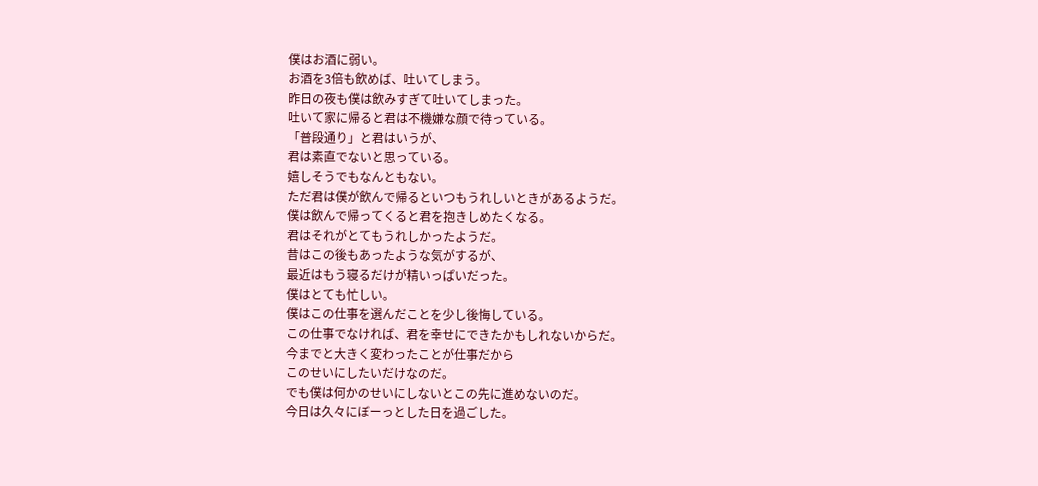僕はお酒に弱い。
お酒を3倍も飲めば、吐いてしまう。
昨日の夜も僕は飲みすぎて吐いてしまった。
吐いて家に帰ると君は不機嫌な顔で待っている。
「普段通り」と君はいうが、
君は素直でないと思っている。
嬉しそうでもなんともない。
ただ君は僕が飲んで帰るといつもうれしいときがあるようだ。
僕は飲んで帰ってくると君を抱きしめたくなる。
君はそれがとてもうれしかったようだ。
昔はこの後もあったような気がするが、
最近はもう寝るだけが精いっぱいだった。
僕はとても忙しい。
僕はこの仕事を選んだことを少し後悔している。
この仕事でなければ、君を幸せにできたかもしれないからだ。
今までと大きく変わったことが仕事だから
このせいにしたいだけなのだ。
でも僕は何かのせいにしないとこの先に進めないのだ。
今日は久々にぼーっとした日を過ごした。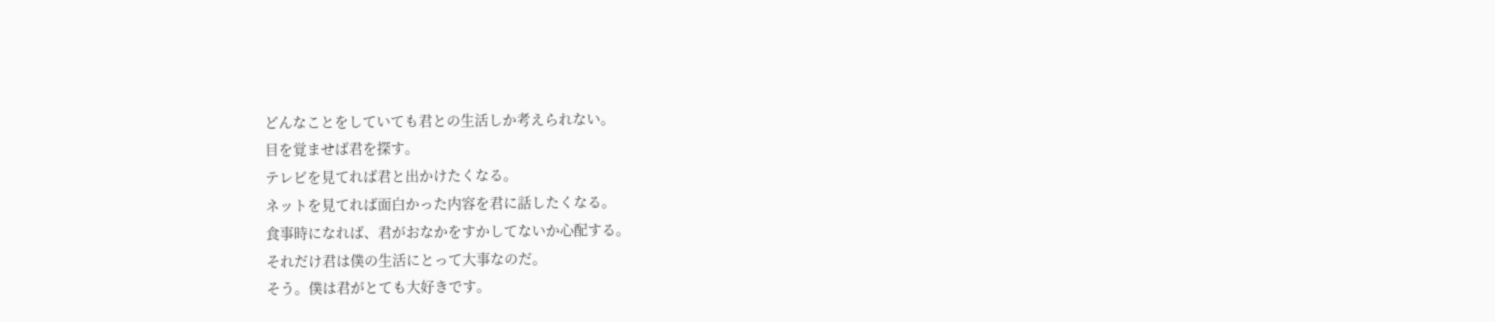どんなことをしていても君との生活しか考えられない。
目を覚ませば君を探す。
テレビを見てれば君と出かけたくなる。
ネットを見てれば面白かった内容を君に話したくなる。
食事時になれば、君がおなかをすかしてないか心配する。
それだけ君は僕の生活にとって大事なのだ。
そう。僕は君がとても大好きです。